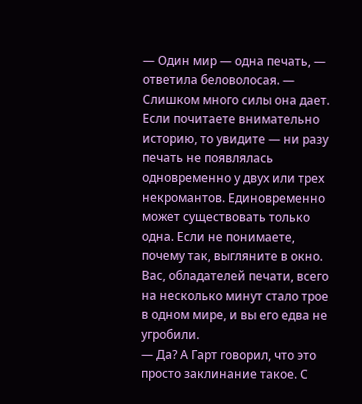— Один мир — одна печать, — ответила беловолосая. — Слишком много силы она дает. Если почитаете внимательно историю, то увидите — ни разу печать не появлялась одновременно у двух или трех некромантов. Единовременно может существовать только одна. Если не понимаете, почему так, выгляните в окно. Вас, обладателей печати, всего на несколько минут стало трое в одном мире, и вы его едва не угробили.
— Да? А Гарт говорил, что это просто заклинание такое. С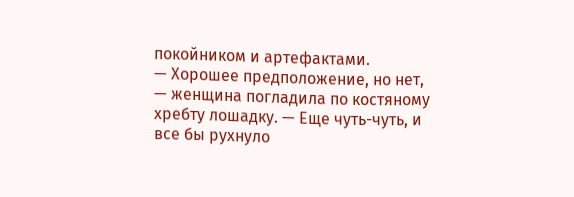покойником и артефактами.
— Хорошее предположение, но нет, — женщина погладила по костяному хребту лошадку. — Еще чуть-чуть, и все бы рухнуло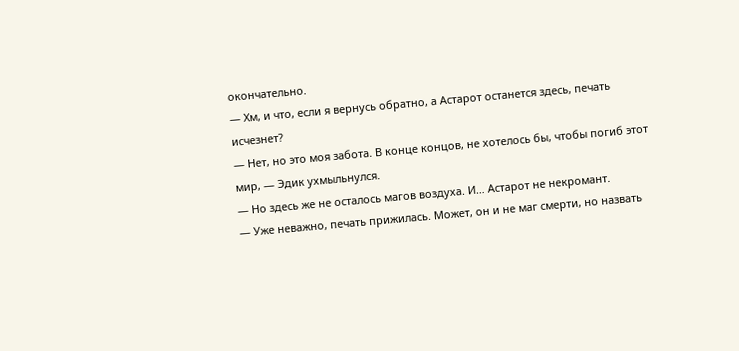окончательно.
— Хм, и что, если я вернусь обратно, а Астарот останется здесь, печать исчезнет?
— Нет, но это моя забота. В конце концов, не хотелось бы, чтобы погиб этот мир, — Эдик ухмыльнулся.
— Но здесь же не осталось магов воздуха. И… Астарот не некромант.
— Уже неважно, печать прижилась. Может, он и не маг смерти, но назвать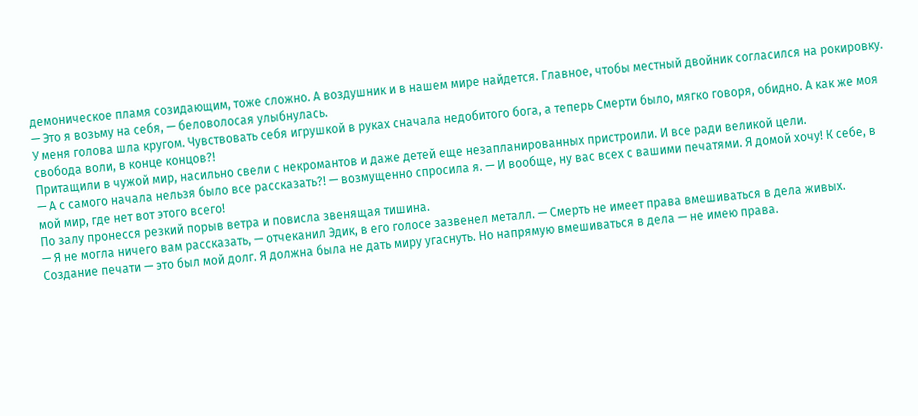демоническое пламя созидающим, тоже сложно. А воздушник и в нашем мире найдется. Главное, чтобы местный двойник согласился на рокировку.
— Это я возьму на себя, — беловолосая улыбнулась.
У меня голова шла кругом. Чувствовать себя игрушкой в руках сначала недобитого бога, а теперь Смерти было, мягко говоря, обидно. А как же моя свобода воли, в конце концов?!
Притащили в чужой мир, насильно свели с некромантов и даже детей еще незапланированных пристроили. И все ради великой цели.
— А с самого начала нельзя было все рассказать?! — возмущенно спросила я. — И вообще, ну вас всех с вашими печатями. Я домой хочу! К себе, в мой мир, где нет вот этого всего!
По залу пронесся резкий порыв ветра и повисла звенящая тишина.
— Я не могла ничего вам рассказать, — отчеканил Эдик, в его голосе зазвенел металл. — Смерть не имеет права вмешиваться в дела живых. Создание печати — это был мой долг. Я должна была не дать миру угаснуть. Но напрямую вмешиваться в дела — не имею права.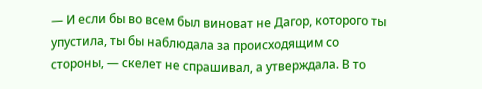— И если бы во всем был виноват не Дагор, которого ты упустила, ты бы наблюдала за происходящим со стороны, — скелет не спрашивал, а утверждала. В то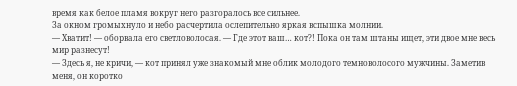время как белое пламя вокруг него разгоралось все сильнее.
За окном громыхнуло и небо расчертила ослепительно яркая вспышка молнии.
— Хватит! — оборвала его светловолосая. — Где этот ваш… кот?! Пока он там штаны ищет, эти двое мне весь мир разнесут!
— Здесь я, не кричи, — кот принял уже знакомый мне облик молодого темноволосого мужчины. Заметив меня, он коротко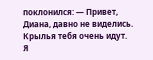поклонился: — Привет, Диана, давно не виделись. Крылья тебя очень идут.
Я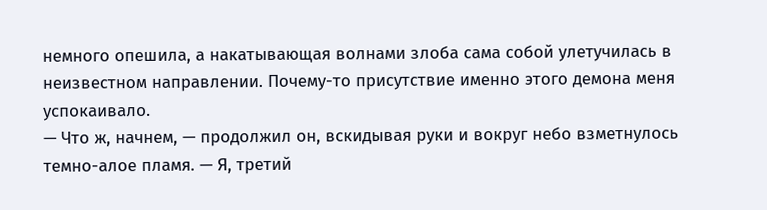немного опешила, а накатывающая волнами злоба сама собой улетучилась в неизвестном направлении. Почему-то присутствие именно этого демона меня успокаивало.
— Что ж, начнем, — продолжил он, вскидывая руки и вокруг небо взметнулось темно-алое пламя. — Я, третий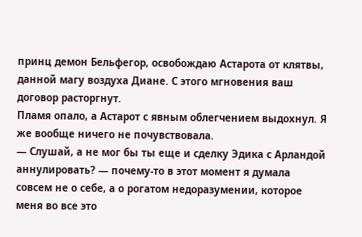принц демон Бельфегор, освобождаю Астарота от клятвы, данной магу воздуха Диане. С этого мгновения ваш договор расторгнут.
Пламя опало, а Астарот с явным облегчением выдохнул. Я же вообще ничего не почувствовала.
— Слушай, а не мог бы ты еще и сделку Эдика с Арландой аннулировать? — почему-то в этот момент я думала совсем не о себе, а о рогатом недоразумении, которое меня во все это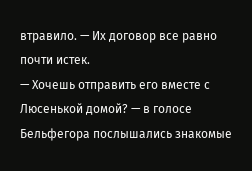втравило. — Их договор все равно почти истек.
— Хочешь отправить его вместе с Люсенькой домой? — в голосе Бельфегора послышались знакомые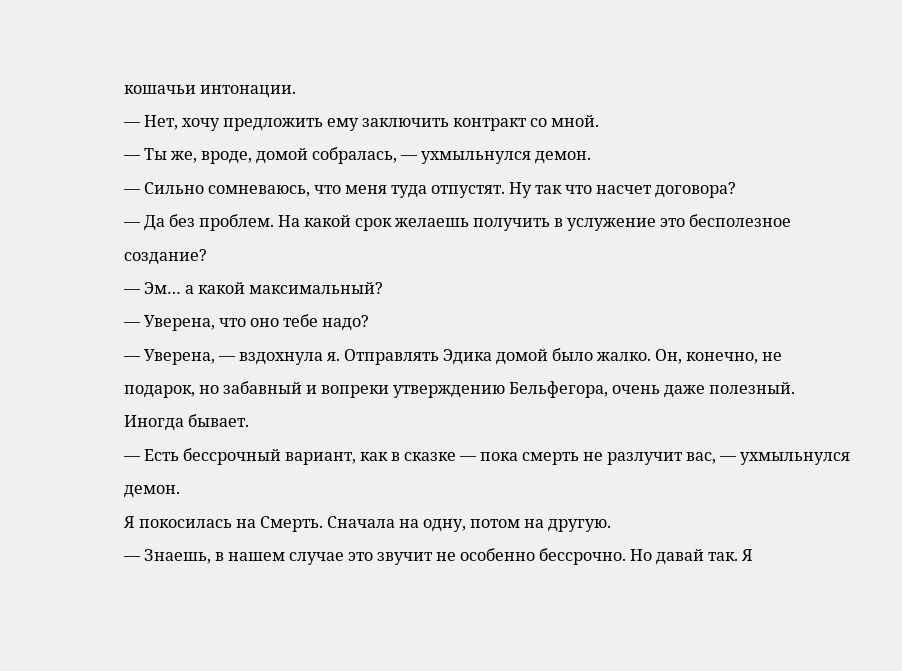кошачьи интонации.
— Нет, хочу предложить ему заключить контракт со мной.
— Ты же, вроде, домой собралась, — ухмыльнулся демон.
— Сильно сомневаюсь, что меня туда отпустят. Ну так что насчет договора?
— Да без проблем. На какой срок желаешь получить в услужение это бесполезное создание?
— Эм… а какой максимальный?
— Уверена, что оно тебе надо?
— Уверена, — вздохнула я. Отправлять Эдика домой было жалко. Он, конечно, не подарок, но забавный и вопреки утверждению Бельфегора, очень даже полезный. Иногда бывает.
— Есть бессрочный вариант, как в сказке — пока смерть не разлучит вас, — ухмыльнулся демон.
Я покосилась на Смерть. Сначала на одну, потом на другую.
— Знаешь, в нашем случае это звучит не особенно бессрочно. Но давай так. Я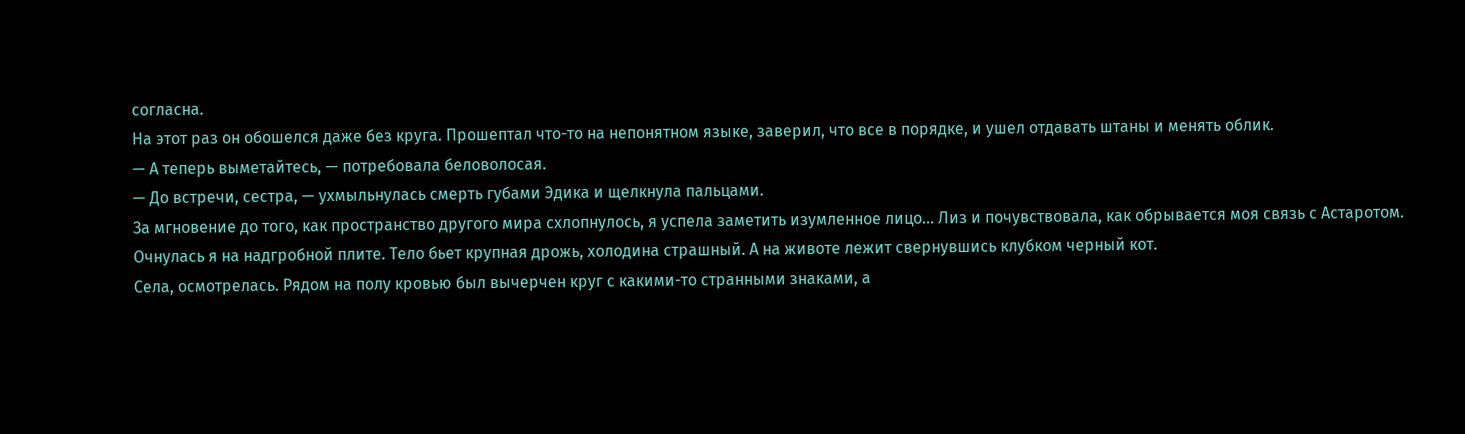согласна.
На этот раз он обошелся даже без круга. Прошептал что-то на непонятном языке, заверил, что все в порядке, и ушел отдавать штаны и менять облик.
— А теперь выметайтесь, — потребовала беловолосая.
— До встречи, сестра, — ухмыльнулась смерть губами Эдика и щелкнула пальцами.
За мгновение до того, как пространство другого мира схлопнулось, я успела заметить изумленное лицо… Лиз и почувствовала, как обрывается моя связь с Астаротом.
Очнулась я на надгробной плите. Тело бьет крупная дрожь, холодина страшный. А на животе лежит свернувшись клубком черный кот.
Села, осмотрелась. Рядом на полу кровью был вычерчен круг с какими-то странными знаками, а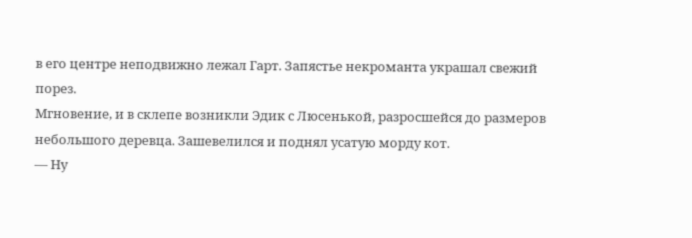в его центре неподвижно лежал Гарт. Запястье некроманта украшал свежий порез.
Мгновение, и в склепе возникли Эдик с Люсенькой, разросшейся до размеров небольшого деревца. Зашевелился и поднял усатую морду кот.
— Ну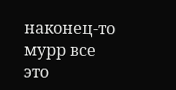наконец-то мурр все это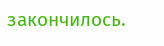закончилось.